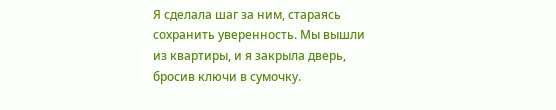Я сделала шаг за ним, стараясь сохранить уверенность. Мы вышли из квартиры, и я закрыла дверь, бросив ключи в сумочку.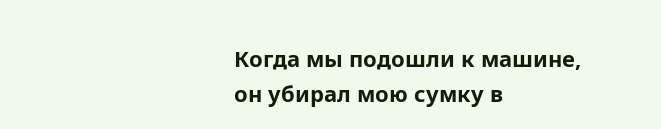Когда мы подошли к машине, он убирал мою сумку в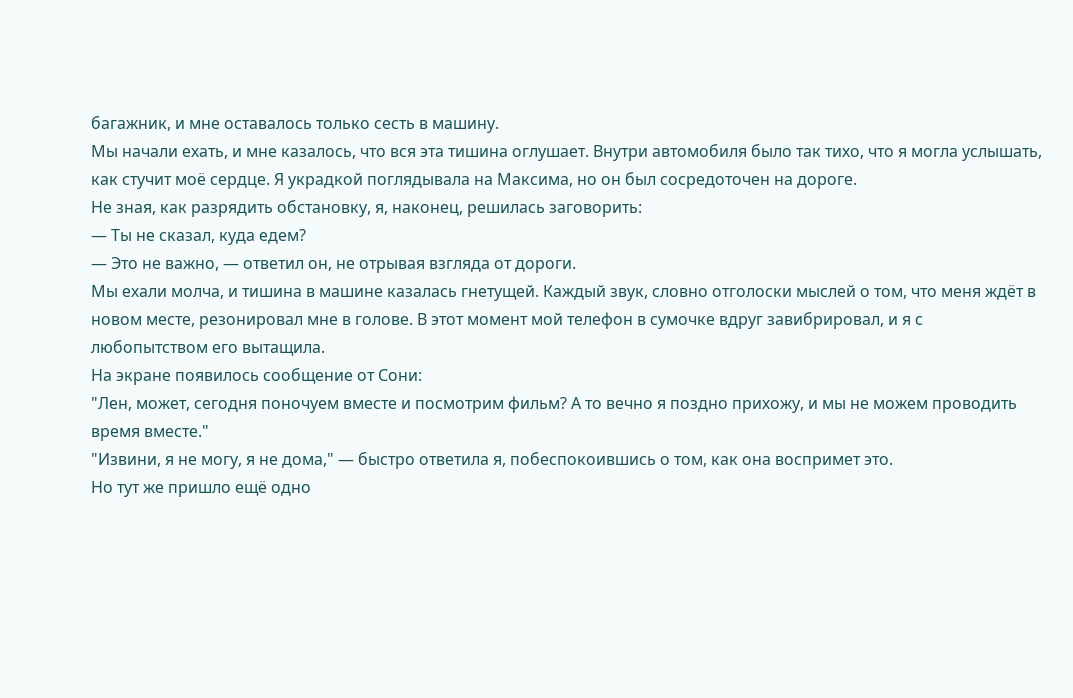багажник, и мне оставалось только сесть в машину.
Мы начали ехать, и мне казалось, что вся эта тишина оглушает. Внутри автомобиля было так тихо, что я могла услышать, как стучит моё сердце. Я украдкой поглядывала на Максима, но он был сосредоточен на дороге.
Не зная, как разрядить обстановку, я, наконец, решилась заговорить:
— Ты не сказал, куда едем?
— Это не важно, — ответил он, не отрывая взгляда от дороги.
Мы ехали молча, и тишина в машине казалась гнетущей. Каждый звук, словно отголоски мыслей о том, что меня ждёт в новом месте, резонировал мне в голове. В этот момент мой телефон в сумочке вдруг завибрировал, и я с любопытством его вытащила.
На экране появилось сообщение от Сони:
"Лен, может, сегодня поночуем вместе и посмотрим фильм? А то вечно я поздно прихожу, и мы не можем проводить время вместе."
"Извини, я не могу, я не дома," — быстро ответила я, побеспокоившись о том, как она воспримет это.
Но тут же пришло ещё одно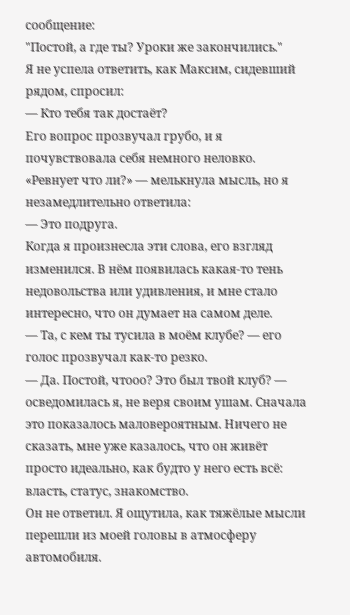сообщение:
"Постой, а где ты? Уроки же закончились."
Я не успела ответить, как Максим, сидевший рядом, спросил:
— Кто тебя так достаёт?
Его вопрос прозвучал грубо, и я почувствовала себя немного неловко. «Ревнует что ли?» — мелькнула мысль, но я незамедлительно ответила:
— Это подруга.
Когда я произнесла эти слова, его взгляд изменился. В нём появилась какая-то тень недовольства или удивления, и мне стало интересно, что он думает на самом деле.
— Та, с кем ты тусила в моём клубе? — его голос прозвучал как-то резко.
— Да. Постой, чтооо? Это был твой клуб? — осведомилась я, не веря своим ушам. Сначала это показалось маловероятным. Ничего не сказать, мне уже казалось, что он живёт просто идеально, как будто у него есть всё: власть, статус, знакомство.
Он не ответил. Я ощутила, как тяжёлые мысли перешли из моей головы в атмосферу автомобиля.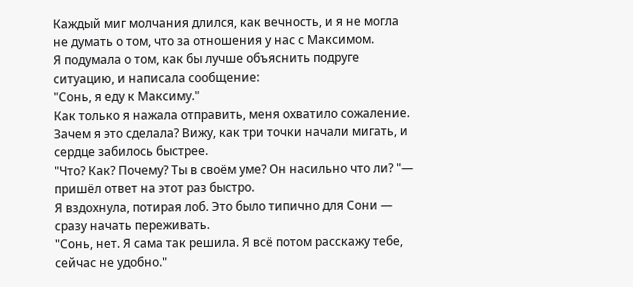Каждый миг молчания длился, как вечность, и я не могла не думать о том, что за отношения у нас с Максимом.
Я подумала о том, как бы лучше объяснить подруге ситуацию, и написала сообщение:
"Сонь, я еду к Максиму."
Как только я нажала отправить, меня охватило сожаление. Зачем я это сделала? Вижу, как три точки начали мигать, и сердце забилось быстрее.
"Что? Как? Почему? Ты в своём уме? Он насильно что ли? "— пришёл ответ на этот раз быстро.
Я вздохнула, потирая лоб. Это было типично для Сони — сразу начать переживать.
"Сонь, нет. Я сама так решила. Я всё потом расскажу тебе, сейчас не удобно."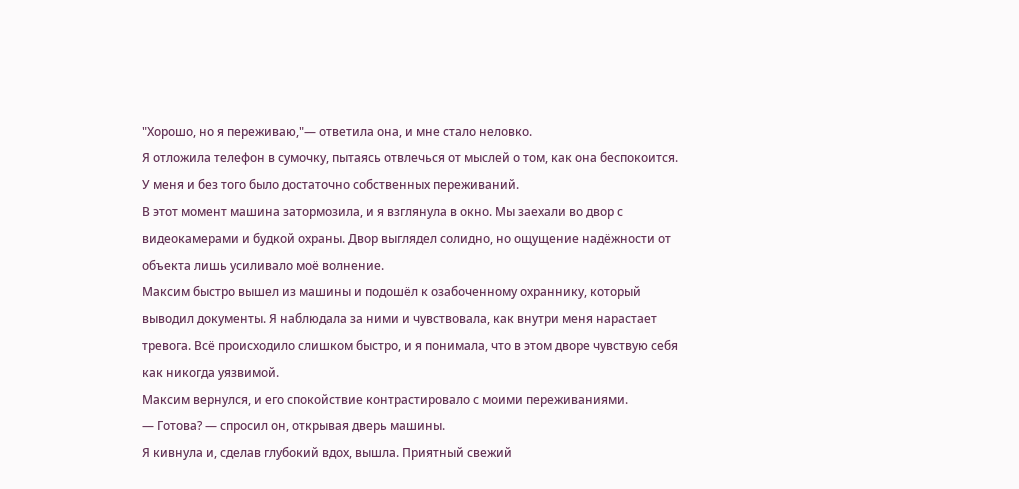"Хорошо, но я переживаю,"— ответила она, и мне стало неловко.
Я отложила телефон в сумочку, пытаясь отвлечься от мыслей о том, как она беспокоится. У меня и без того было достаточно собственных переживаний.
В этот момент машина затормозила, и я взглянула в окно. Мы заехали во двор с видеокамерами и будкой охраны. Двор выглядел солидно, но ощущение надёжности от объекта лишь усиливало моё волнение.
Максим быстро вышел из машины и подошёл к озабоченному охраннику, который выводил документы. Я наблюдала за ними и чувствовала, как внутри меня нарастает тревога. Всё происходило слишком быстро, и я понимала, что в этом дворе чувствую себя как никогда уязвимой.
Максим вернулся, и его спокойствие контрастировало с моими переживаниями.
— Готова? — спросил он, открывая дверь машины.
Я кивнула и, сделав глубокий вдох, вышла. Приятный свежий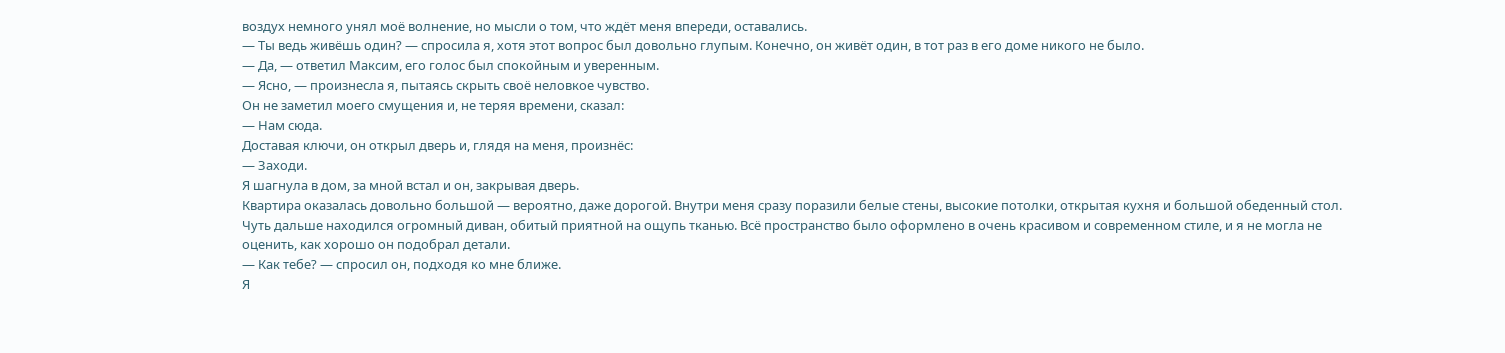воздух немного унял моё волнение, но мысли о том, что ждёт меня впереди, оставались.
— Ты ведь живёшь один? — спросила я, хотя этот вопрос был довольно глупым. Конечно, он живёт один, в тот раз в его доме никого не было.
— Да, — ответил Максим, его голос был спокойным и уверенным.
— Ясно, — произнесла я, пытаясь скрыть своё неловкое чувство.
Он не заметил моего смущения и, не теряя времени, сказал:
— Нам сюда.
Доставая ключи, он открыл дверь и, глядя на меня, произнёс:
— Заходи.
Я шагнула в дом, за мной встал и он, закрывая дверь.
Квартира оказалась довольно большой — вероятно, даже дорогой. Внутри меня сразу поразили белые стены, высокие потолки, открытая кухня и большой обеденный стол. Чуть дальше находился огромный диван, обитый приятной на ощупь тканью. Всё пространство было оформлено в очень красивом и современном стиле, и я не могла не оценить, как хорошо он подобрал детали.
— Как тебе? — спросил он, подходя ко мне ближе.
Я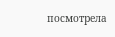посмотрела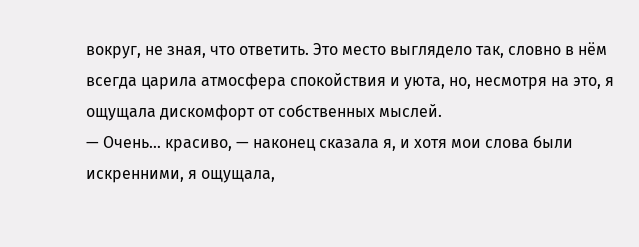вокруг, не зная, что ответить. Это место выглядело так, словно в нём всегда царила атмосфера спокойствия и уюта, но, несмотря на это, я ощущала дискомфорт от собственных мыслей.
— Очень… красиво, — наконец сказала я, и хотя мои слова были искренними, я ощущала,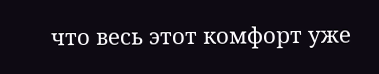что весь этот комфорт уже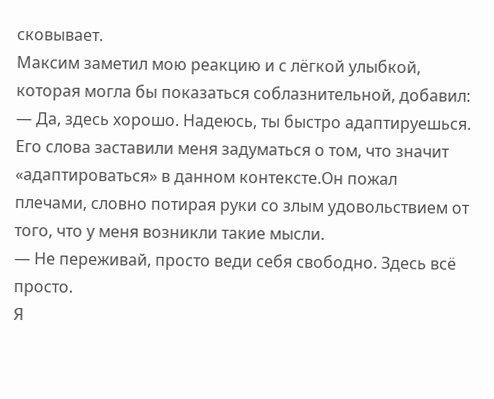сковывает.
Максим заметил мою реакцию и с лёгкой улыбкой, которая могла бы показаться соблазнительной, добавил:
— Да, здесь хорошо. Надеюсь, ты быстро адаптируешься.
Его слова заставили меня задуматься о том, что значит «адаптироваться» в данном контексте.Он пожал плечами, словно потирая руки со злым удовольствием от того, что у меня возникли такие мысли.
— Не переживай, просто веди себя свободно. Здесь всё просто.
Я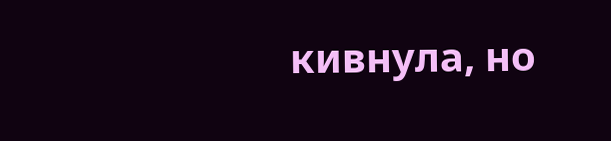кивнула, но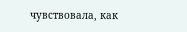чувствовала, как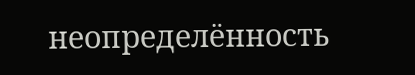неопределённость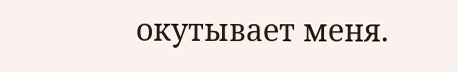окутывает меня.